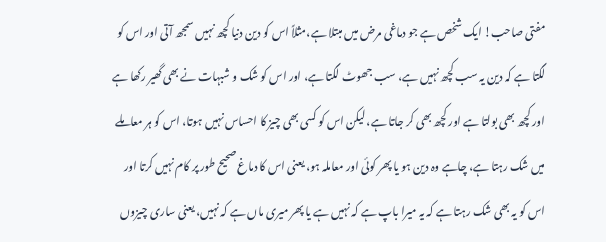مفتی صاحب! ایک شخص ہے جو دماغی مرض میں مبتلا ہے،مثلاً اس کو دین دنیا کچھ نہیں سمجھ آتی اور اس کو لگتا ہے کہ دین یہ سب کچھ نہیں ہے، سب جھوٹ لگتا ہے، اور اس کو شک و شبہات نے بھی گھیر رکھا ہے اور کچھ بھی بولتا ہے اور کچھ بھی کر جاتا ہے، لیکن اس کو کسی بھی چیز کا احساس نہیں ہوتا، اس کو ہر معاملے میں شک رہتا ہے، چاہے وہ دین ہو یا پھر کوئی اور معاملہ ہو، یعنی اس کا دماغ صحیح طور پر کام نہیں کرتا اور اس کو یہ بھی شک رہتا ہے کہ یہ میرا باپ ہے کہ نہیں ہے یا پھر میری ماں ہے کہ نہيں، یعنی ساری چیزوں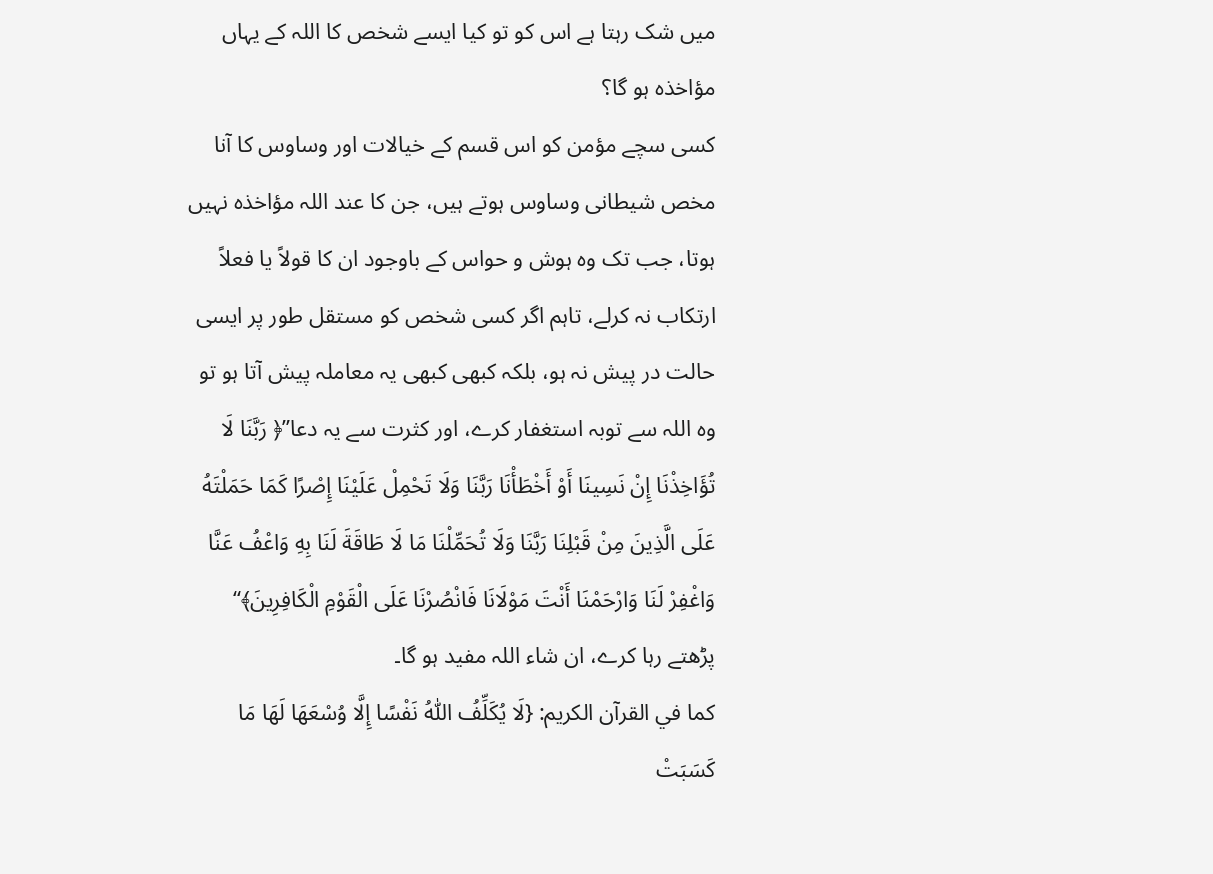میں شک رہتا ہے اس کو تو کیا ایسے شخص کا اللہ کے یہاں مؤاخذہ ہو گا؟
کسی سچے مؤمن کو اس قسم کے خیالات اور وساوس کا آنا مخص شیطانی وساوس ہوتے ہیں، جن کا عند اللہ مؤاخذہ نہیں ہوتا، جب تک وہ ہوش و حواس کے باوجود ان کا قولاً یا فعلاً ارتکاب نہ کرلے، تاہم اگر کسی شخص کو مستقل طور پر ایسی حالت در پیش نہ ہو، بلکہ کبھی کبھی یہ معاملہ پیش آتا ہو تو وہ اللہ سے توبہ استغفار کرے، اور کثرت سے یہ دعا”﴿ رَبَّنَا لَا تُؤَاخِذْنَا إِنْ نَسِينَا أَوْ أَخْطَأْنَا رَبَّنَا وَلَا تَحْمِلْ عَلَيْنَا إِصْرًا كَمَا حَمَلْتَهُ عَلَى الَّذِينَ مِنْ قَبْلِنَا رَبَّنَا وَلَا تُحَمِّلْنَا مَا لَا طَاقَةَ لَنَا بِهِ وَاعْفُ عَنَّا وَاغْفِرْ لَنَا وَارْحَمْنَا أَنْتَ مَوْلَانَا فَانْصُرْنَا عَلَى الْقَوْمِ الْكَافِرِينَ﴾“ پڑھتے رہا کرے، ان شاء اللہ مفید ہو گا۔
کما في القرآن الكريم: {لَا يُكَلِّفُ اللّٰهُ نَفْسًا إِلَّا وُسْعَهَا لَهَا مَا كَسَبَتْ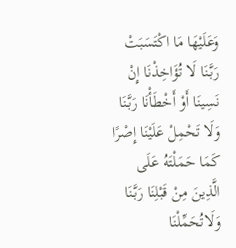وَعَلَيْهَا مَا اكْتَسَبَتْ رَبَّنَا لَا تُؤَاخِذْنَا إِنْ نَسِينَا أَوْ أَخْطَأْنَا رَبَّنَا وَلَا تَحْمِلْ عَلَيْنَا إِصْرًا كَمَا حَمَلْتَهُ عَلَى الَّذِينَ مِنْ قَبْلِنَا رَبَّنَا وَلَاتُحَمِّلْنَا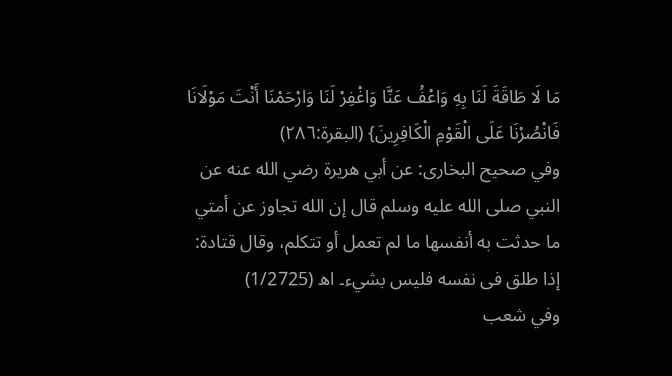مَا لَا طَاقَةَ لَنَا بِهِ وَاعْفُ عَنَّا وَاغْفِرْ لَنَا وَارْحَمْنَا أَنْتَ مَوْلَانَا فَانْصُرْنَا عَلَى الْقَوْمِ الْكَافِرِينَ} (البقرة:٢٨٦)
وفي صحيح البخاری: عن أبي هريرة رضي الله عنه عن النبي صلى الله عليه وسلم قال إن الله تجاوز عن أمتي ما حدثت به أنفسها ما لم تعمل أو تتكلم، وقال قتادة: إذا طلق فی نفسه فليس بشيء۔ اھ (1/2725)
وفي شعب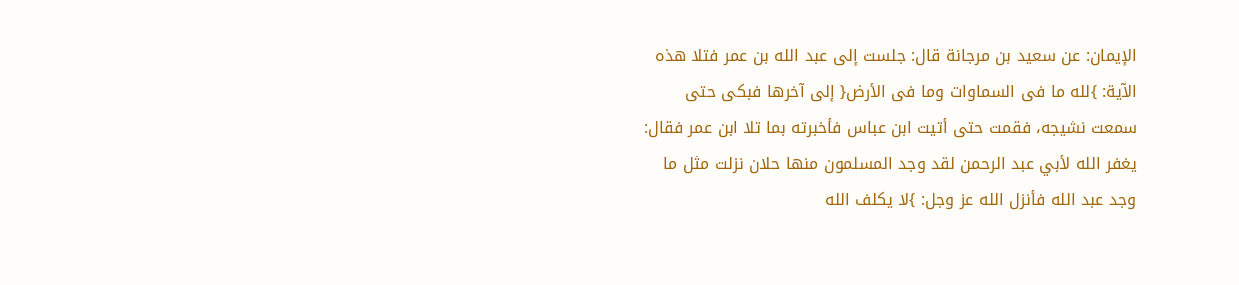الإيمان: عن سعيد بن مرجانة قال: جلست إلى عبد الله بن عمر فتلا هذه الآية: }لله ما فی السماوات وما فی الأرض{ إلى آخرها فبكى حتى سمعت نشيجه، فقمت حتى أتيت ابن عباس فأخبرته بما تلا ابن عمر فقال: يغفر الله لأبي عبد الرحمن لقد وجد المسلمون منها حلان نزلت مثل ما وجد عبد الله فأنزل الله عز وجل: }لا يكلف الله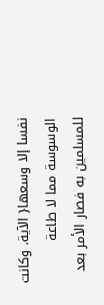نفسا إلا وسعها{ الآية. وكانت الوسوسة مما لا طاعة للمسلمين به فصار الأمر بعد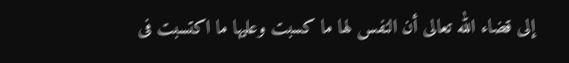إلى قضاء الله تعالى أن النفس لها ما كسبت وعليها ما اكتسبت فی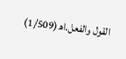القول والفعل.اھ(1/509)